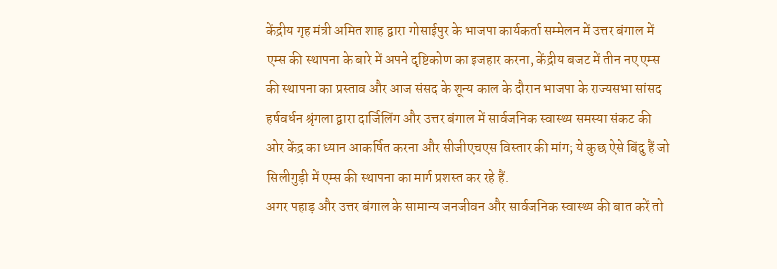केंद्रीय गृह मंत्री अमित शाह द्वारा गोसाईपुर के भाजपा कार्यकर्ता सम्मेलन में उत्तर बंगाल में एम्स की स्थापना के बारे में अपने दृष्टिकोण का इजहार करना, केंद्रीय बजट में तीन नए एम्स की स्थापना का प्रस्ताव और आज संसद के शून्य काल के दौरान भाजपा के राज्यसभा सांसद हर्षवर्धन श्रृंगला द्वारा दार्जिलिंग और उत्तर बंगाल में सार्वजनिक स्वास्थ्य समस्या संकट की ओर केंद्र का ध्यान आकर्षित करना और सीजीएचएस विस्तार की मांग; ये कुछ ऐसे बिंदु हैं जो सिलीगुड़ी में एम्स की स्थापना का मार्ग प्रशस्त कर रहे हैं.
अगर पहाड़ और उत्तर बंगाल के सामान्य जनजीवन और सार्वजनिक स्वास्थ्य की बात करें तो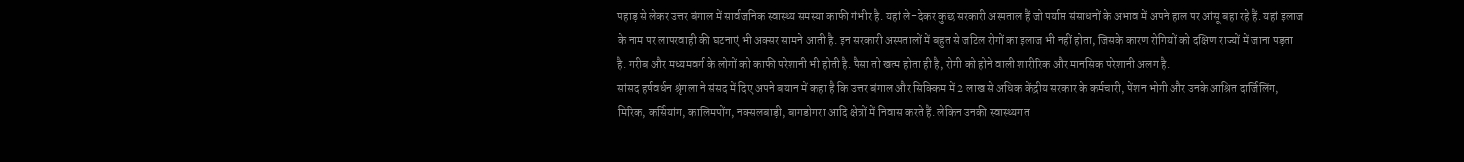पहाड़ से लेकर उत्तर बंगाल में सार्वजनिक स्वास्थ्य समस्या काफी गंभीर है. यहां ले-देकर कुछ सरकारी अस्पताल हैं जो पर्याप्त संसाधनों के अभाव में अपने हाल पर आंसू बहा रहे हैं. यहां इलाज के नाम पर लापरवाही की घटनाएं भी अक्सर सामने आती है. इन सरकारी अस्पतालों में बहुत से जटिल रोगों का इलाज भी नहीं होता, जिसके कारण रोगियों को दक्षिण राज्यों में जाना पड़ता है. गरीब और मध्यमवर्ग के लोगों को काफी परेशानी भी होती है. पैसा तो खत्म होता ही है, रोगी को होने वाली शारीरिक और मानसिक परेशानी अलग है.
सांसद हर्षवर्धन श्रृंगला ने संसद में दिए अपने बयान में कहा है कि उत्तर बंगाल और सिक्किम में 2 लाख से अधिक केंद्रीय सरकार के कर्मचारी, पेंशन भोगी और उनके आश्रित दार्जिलिंग, मिरिक, कर्सियांग, कालिमपोंग, नक्सलबाड़ी, बागडोगरा आदि क्षेत्रों में निवास करते हैं. लेकिन उनकी स्वास्थ्यगत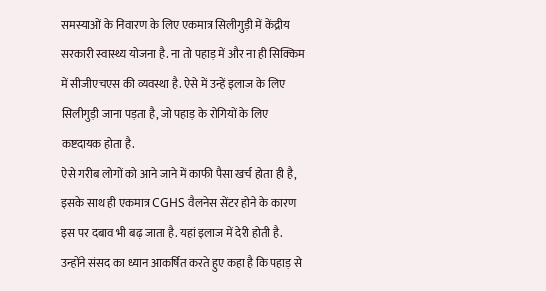समस्याओं के निवारण के लिए एकमात्र सिलीगुड़ी में केंद्रीय सरकारी स्वास्थ्य योजना है. ना तो पहाड़ में और ना ही सिक्किम में सीजीएचएस की व्यवस्था है. ऐसे में उन्हें इलाज के लिए सिलीगुड़ी जाना पड़ता है, जो पहाड़ के रोगियों के लिए कष्टदायक होता है.
ऐसे गरीब लोगों को आने जाने में काफी पैसा खर्च होता ही है, इसके साथ ही एकमात्र CGHS वैलनेस सेंटर होने के कारण इस पर दबाव भी बढ़ जाता है. यहां इलाज में देरी होती है. उन्होंने संसद का ध्यान आकर्षित करते हुए कहा है कि पहाड़ से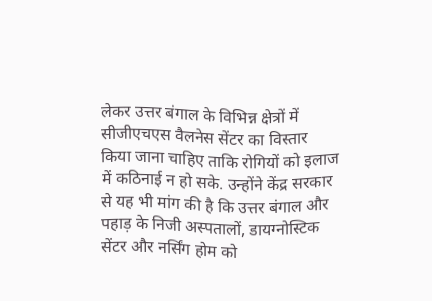लेकर उत्तर बंगाल के विभिन्न क्षेत्रों में सीजीएचएस वैलनेस सेंटर का विस्तार किया जाना चाहिए ताकि रोगियों को इलाज में कठिनाई न हो सके. उन्होंने केंद्र सरकार से यह भी मांग की है कि उत्तर बंगाल और पहाड़ के निजी अस्पतालों, डायग्नोस्टिक सेंटर और नर्सिंग होम को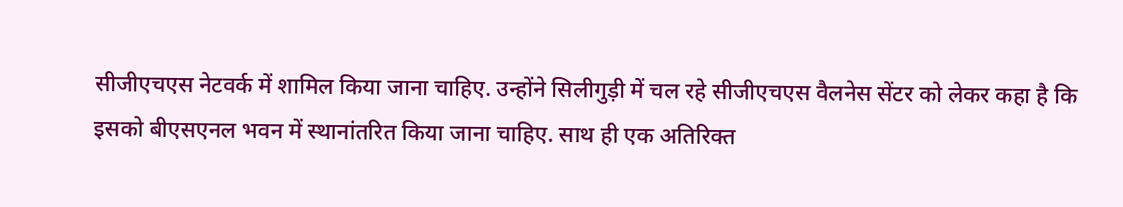सीजीएचएस नेटवर्क में शामिल किया जाना चाहिए. उन्होंने सिलीगुड़ी में चल रहे सीजीएचएस वैलनेस सेंटर को लेकर कहा है कि इसको बीएसएनल भवन में स्थानांतरित किया जाना चाहिए. साथ ही एक अतिरिक्त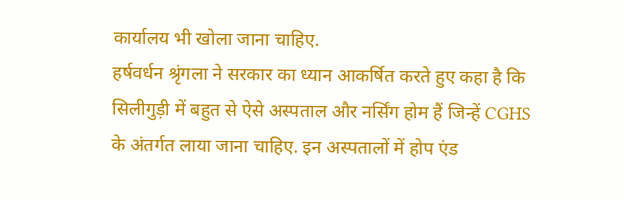कार्यालय भी खोला जाना चाहिए.
हर्षवर्धन श्रृंगला ने सरकार का ध्यान आकर्षित करते हुए कहा है कि सिलीगुड़ी में बहुत से ऐसे अस्पताल और नर्सिंग होम हैं जिन्हें CGHS के अंतर्गत लाया जाना चाहिए. इन अस्पतालों में होप एंड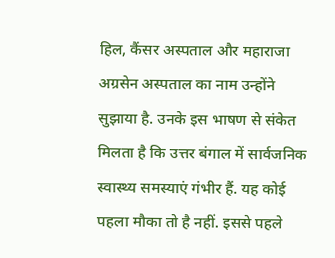हिल, कैंसर अस्पताल और महाराजा अग्रसेन अस्पताल का नाम उन्होंने सुझाया है. उनके इस भाषण से संकेत मिलता है कि उत्तर बंगाल में सार्वजनिक स्वास्थ्य समस्याएं गंभीर हैं. यह कोई पहला मौका तो है नहीं. इससे पहले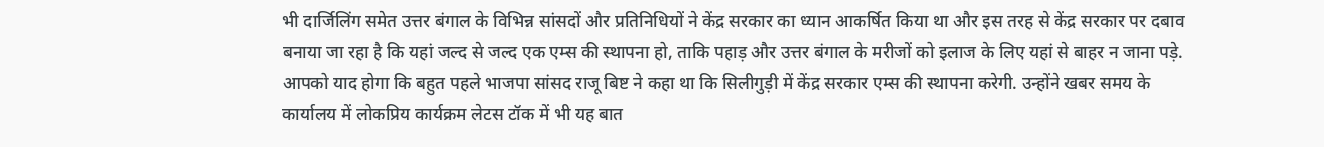भी दार्जिलिंग समेत उत्तर बंगाल के विभिन्न सांसदों और प्रतिनिधियों ने केंद्र सरकार का ध्यान आकर्षित किया था और इस तरह से केंद्र सरकार पर दबाव बनाया जा रहा है कि यहां जल्द से जल्द एक एम्स की स्थापना हो, ताकि पहाड़ और उत्तर बंगाल के मरीजों को इलाज के लिए यहां से बाहर न जाना पड़े.
आपको याद होगा कि बहुत पहले भाजपा सांसद राजू बिष्ट ने कहा था कि सिलीगुड़ी में केंद्र सरकार एम्स की स्थापना करेगी. उन्होंने खबर समय के कार्यालय में लोकप्रिय कार्यक्रम लेटस टॉक में भी यह बात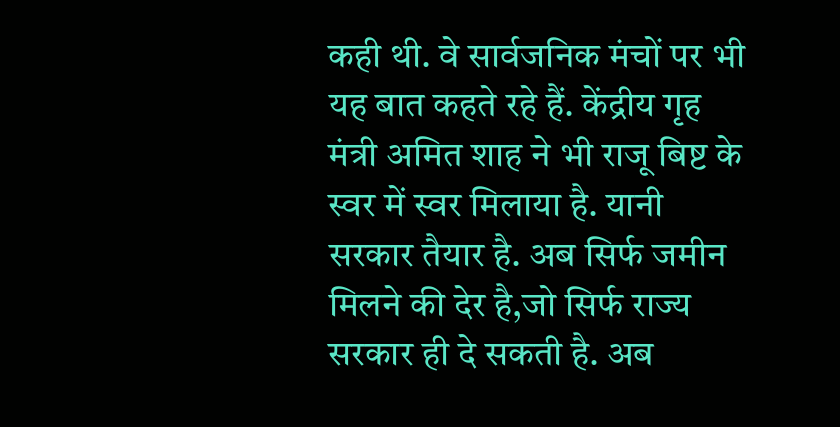कही थी. वे सार्वजनिक मंचों पर भी यह बात कहते रहे हैं. केंद्रीय गृह मंत्री अमित शाह ने भी राजू बिष्ट के स्वर में स्वर मिलाया है. यानी सरकार तैयार है. अब सिर्फ जमीन मिलने की देर है,जो सिर्फ राज्य सरकार ही दे सकती है. अब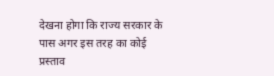देखना होगा कि राज्य सरकार के पास अगर इस तरह का कोई प्रस्ताव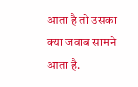आता है तो उसका क्या जवाब सामने आता है.